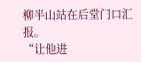柳半山站在后堂门口汇报。
“让他进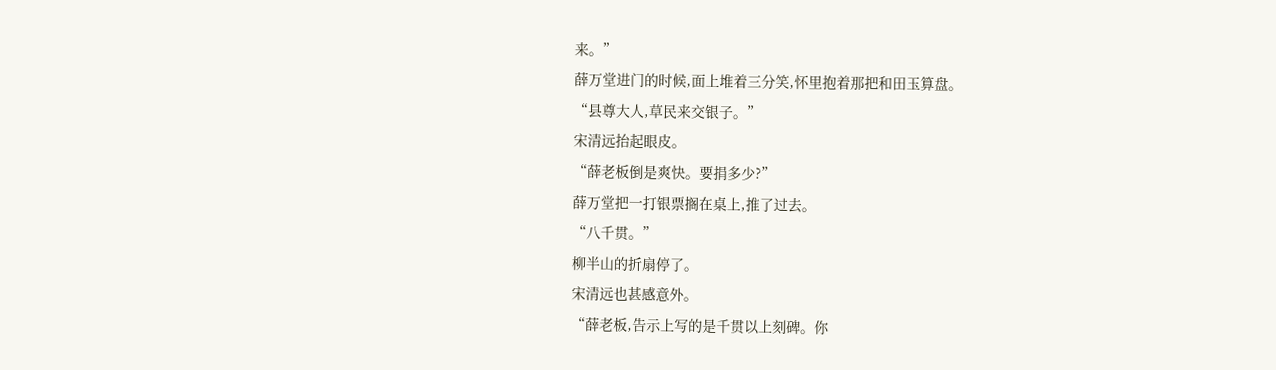来。”
薛万堂进门的时候,面上堆着三分笑,怀里抱着那把和田玉算盘。
“县尊大人,草民来交银子。”
宋清远抬起眼皮。
“薛老板倒是爽快。要捐多少?”
薛万堂把一打银票搁在桌上,推了过去。
“八千贯。”
柳半山的折扇停了。
宋清远也甚感意外。
“薛老板,告示上写的是千贯以上刻碑。你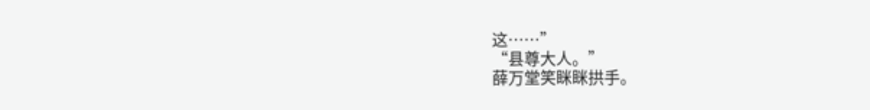这……”
“县尊大人。”
薛万堂笑眯眯拱手。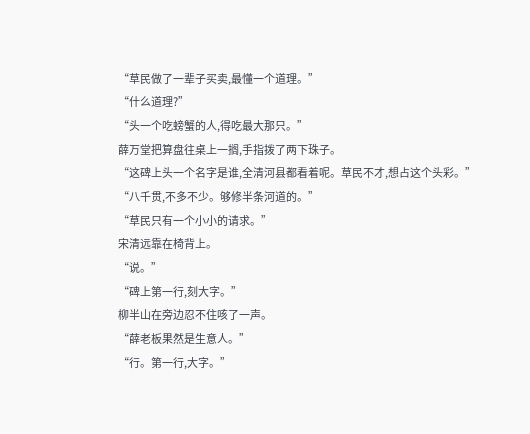“草民做了一辈子买卖,最懂一个道理。”
“什么道理?”
“头一个吃螃蟹的人,得吃最大那只。”
薛万堂把算盘往桌上一搁,手指拨了两下珠子。
“这碑上头一个名字是谁,全清河县都看着呢。草民不才,想占这个头彩。”
“八千贯,不多不少。够修半条河道的。”
“草民只有一个小小的请求。”
宋清远靠在椅背上。
“说。”
“碑上第一行,刻大字。”
柳半山在旁边忍不住咳了一声。
“薛老板果然是生意人。”
“行。第一行,大字。”